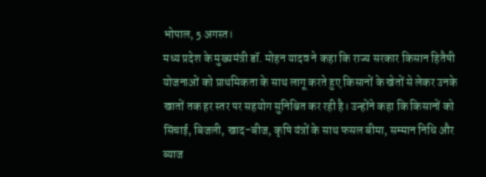भोपाल, 5 अगस्त।
मध्य प्रदेश के मुख्यमंत्री डॉ. मोहन यादव ने कहा कि राज्य सरकार किसान हितैषी योजनाओं को प्राथमिकता के साथ लागू करते हुए किसानों के खेतों से लेकर उनके खातों तक हर स्तर पर सहयोग सुनिश्चित कर रही है। उन्होंने कहा कि किसानों को सिंचाई, बिजली, खाद-बीज, कृषि यंत्रों के साथ फसल बीमा, सम्मान निधि और ब्याज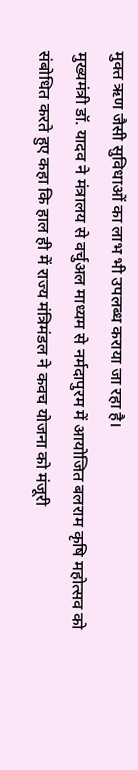मुक्त ऋण जैसी सुविधाओं का लाभ भी उपलब्ध कराया जा रहा है।
मुख्यमंत्री डॉ. यादव ने मंत्रालय से वर्चुअल माध्यम से नर्मदापुरम में आयोजित बलराम कृषि महोत्सव को संबोधित करते हुए कहा कि हाल ही में राज्य मंत्रिमंडल ने कवच योजना को मंजूरी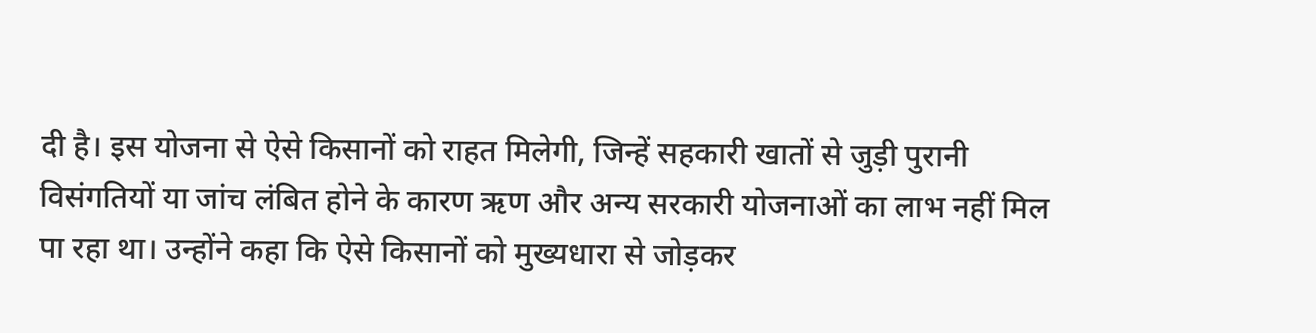दी है। इस योजना से ऐसे किसानों को राहत मिलेगी, जिन्हें सहकारी खातों से जुड़ी पुरानी विसंगतियों या जांच लंबित होने के कारण ऋण और अन्य सरकारी योजनाओं का लाभ नहीं मिल पा रहा था। उन्होंने कहा कि ऐसे किसानों को मुख्यधारा से जोड़कर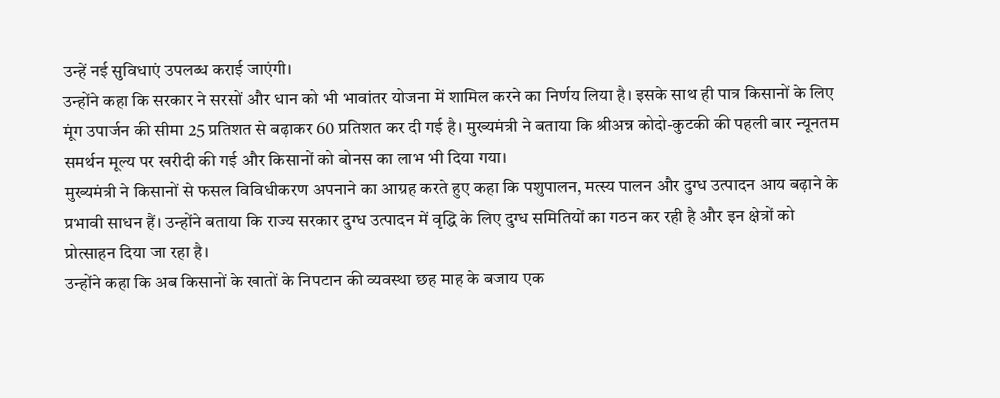उन्हें नई सुविधाएं उपलब्ध कराई जाएंगी।
उन्होंने कहा कि सरकार ने सरसों और धान को भी भावांतर योजना में शामिल करने का निर्णय लिया है। इसके साथ ही पात्र किसानों के लिए मूंग उपार्जन की सीमा 25 प्रतिशत से बढ़ाकर 60 प्रतिशत कर दी गई है। मुख्यमंत्री ने बताया कि श्रीअन्न कोदो-कुटकी की पहली बार न्यूनतम समर्थन मूल्य पर खरीदी की गई और किसानों को बोनस का लाभ भी दिया गया।
मुख्यमंत्री ने किसानों से फसल विविधीकरण अपनाने का आग्रह करते हुए कहा कि पशुपालन, मत्स्य पालन और दुग्ध उत्पादन आय बढ़ाने के प्रभावी साधन हैं। उन्होंने बताया कि राज्य सरकार दुग्ध उत्पादन में वृद्धि के लिए दुग्ध समितियों का गठन कर रही है और इन क्षेत्रों को प्रोत्साहन दिया जा रहा है।
उन्होंने कहा कि अब किसानों के खातों के निपटान की व्यवस्था छह माह के बजाय एक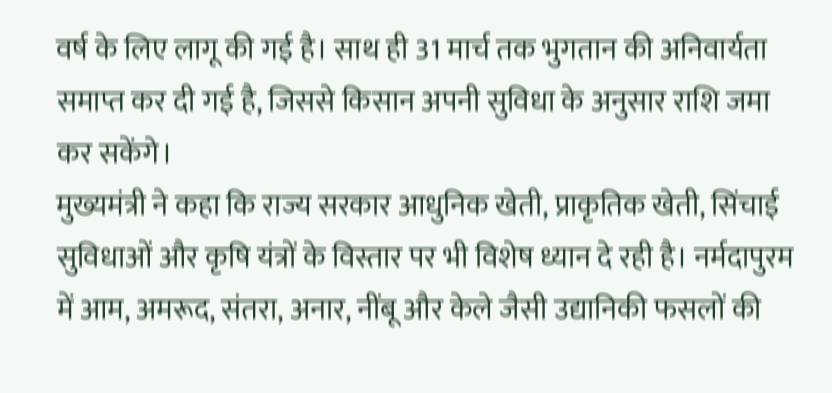वर्ष के लिए लागू की गई है। साथ ही 31 मार्च तक भुगतान की अनिवार्यता समाप्त कर दी गई है, जिससे किसान अपनी सुविधा के अनुसार राशि जमा कर सकेंगे।
मुख्यमंत्री ने कहा कि राज्य सरकार आधुनिक खेती, प्राकृतिक खेती, सिंचाई सुविधाओं और कृषि यंत्रों के विस्तार पर भी विशेष ध्यान दे रही है। नर्मदापुरम में आम, अमरूद, संतरा, अनार, नींबू और केले जैसी उद्यानिकी फसलों की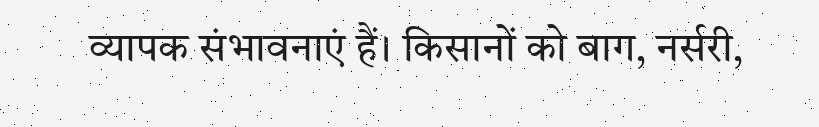व्यापक संभावनाएं हैं। किसानों को बाग, नर्सरी,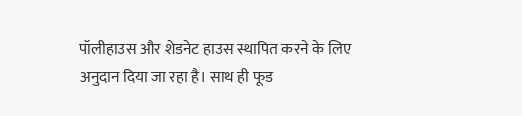पॉलीहाउस और शेडनेट हाउस स्थापित करने के लिए अनुदान दिया जा रहा है। साथ ही फूड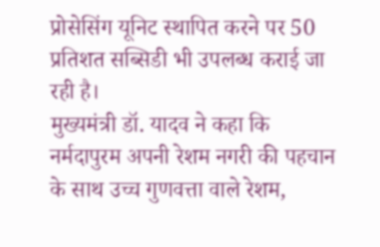प्रोसेसिंग यूनिट स्थापित करने पर 50 प्रतिशत सब्सिडी भी उपलब्ध कराई जा रही है।
मुख्यमंत्री डॉ. यादव ने कहा कि नर्मदापुरम अपनी रेशम नगरी की पहचान के साथ उच्च गुणवत्ता वाले रेशम,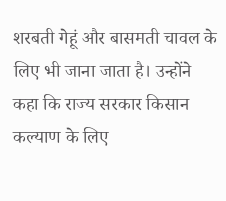शरबती गेहूं और बासमती चावल के लिए भी जाना जाता है। उन्होंने कहा कि राज्य सरकार किसान कल्याण के लिए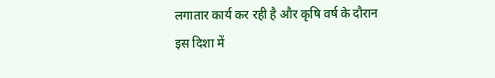लगातार कार्य कर रही है और कृषि वर्ष के दौरान इस दिशा में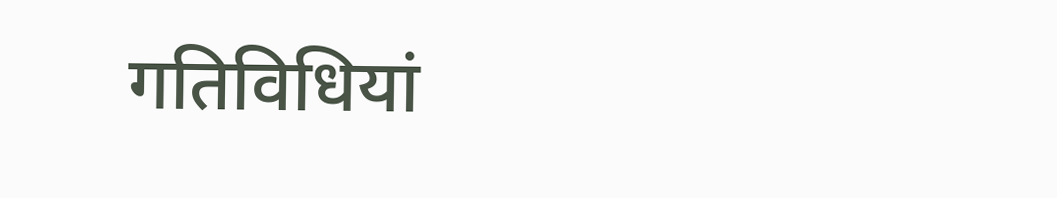गतिविधियां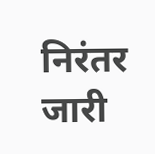निरंतर जारी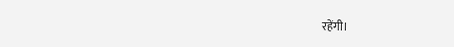रहेंगी।